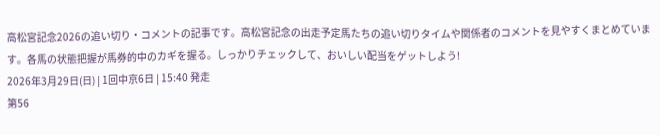高松宮記念2026の追い切り・コメントの記事です。高松宮記念の出走予定馬たちの追い切りタイムや関係者のコメントを見やすくまとめています。各馬の状態把握が馬券的中のカギを握る。しっかりチェックして、おいしい配当をゲットしよう!
2026年3月29日(日) | 1回中京6日 | 15:40 発走
第56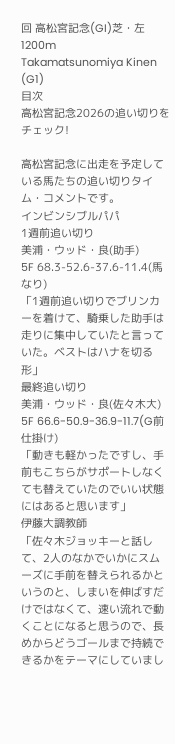回 高松宮記念(GI)芝・左 1200m
Takamatsunomiya Kinen (G1)
目次
高松宮記念2026の追い切りをチェック!

高松宮記念に出走を予定している馬たちの追い切りタイム・コメントです。
インビンシブルパパ
1週前追い切り
美浦・ウッド・良(助手)
5F 68.3-52.6-37.6-11.4(馬なり)
「1週前追い切りでブリンカーを着けて、騎乗した助手は走りに集中していたと言っていた。ベストはハナを切る形」
最終追い切り
美浦・ウッド・良(佐々木大)
5F 66.6-50.9-36.9-11.7(G前仕掛け)
「動きも軽かったですし、手前もこちらがサポートしなくても替えていたのでいい状態にはあると思います」
伊藤大調教師
「佐々木ジョッキーと話して、2人のなかでいかにスムーズに手前を替えられるかというのと、しまいを伸ばすだけではなくて、速い流れで動くことになると思うので、長めからどうゴールまで持続できるかをテーマにしていまし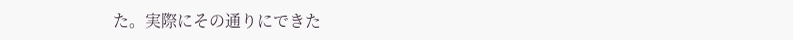た。実際にその通りにできた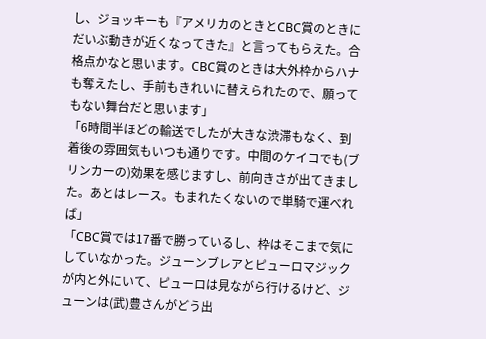し、ジョッキーも『アメリカのときとCBC賞のときにだいぶ動きが近くなってきた』と言ってもらえた。合格点かなと思います。CBC賞のときは大外枠からハナも奪えたし、手前もきれいに替えられたので、願ってもない舞台だと思います」
「6時間半ほどの輸送でしたが大きな渋滞もなく、到着後の雰囲気もいつも通りです。中間のケイコでも(ブリンカーの)効果を感じますし、前向きさが出てきました。あとはレース。もまれたくないので単騎で運べれば」
「CBC賞では17番で勝っているし、枠はそこまで気にしていなかった。ジューンブレアとピューロマジックが内と外にいて、ピューロは見ながら行けるけど、ジューンは(武)豊さんがどう出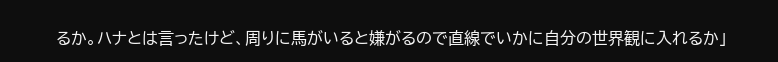るか。ハナとは言ったけど、周りに馬がいると嫌がるので直線でいかに自分の世界観に入れるか」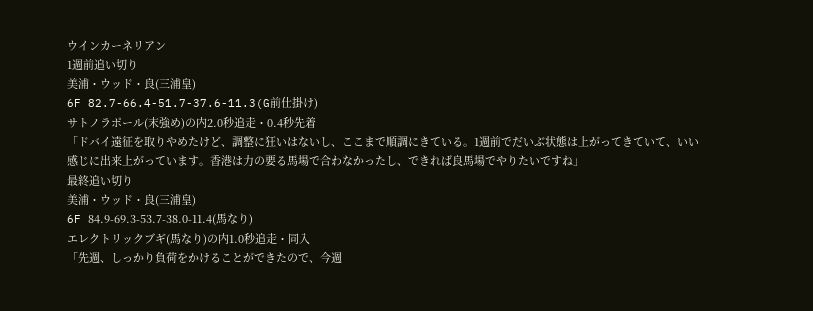ウインカーネリアン
1週前追い切り
美浦・ウッド・良(三浦皇)
6F 82.7-66.4-51.7-37.6-11.3(G前仕掛け)
サトノラポール(末強め)の内2.0秒追走・0.4秒先着
「ドバイ遠征を取りやめたけど、調整に狂いはないし、ここまで順調にきている。1週前でだいぶ状態は上がってきていて、いい感じに出来上がっています。香港は力の要る馬場で合わなかったし、できれば良馬場でやりたいですね」
最終追い切り
美浦・ウッド・良(三浦皇)
6F 84.9-69.3-53.7-38.0-11.4(馬なり)
エレクトリックブギ(馬なり)の内1.0秒追走・同入
「先週、しっかり負荷をかけることができたので、今週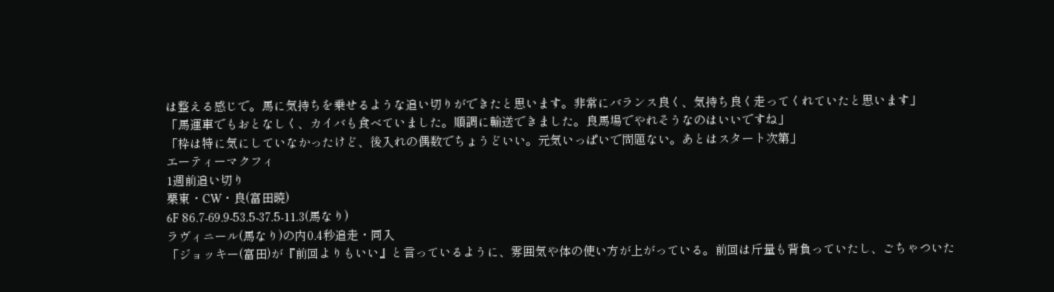は整える感じで。馬に気持ちを乗せるような追い切りができたと思います。非常にバランス良く、気持ち良く走ってくれていたと思います」
「馬運車でもおとなしく、カイバも食べていました。順調に輸送できました。良馬場でやれそうなのはいいですね」
「枠は特に気にしていなかったけど、後入れの偶数でちょうどいい。元気いっぱいで問題ない。あとはスタート次第」
エーティーマクフィ
1週前追い切り
栗東・CW・良(富田暁)
6F 86.7-69.9-53.5-37.5-11.3(馬なり)
ラヴィニール(馬なり)の内0.4秒追走・同入
「ジョッキー(富田)が『前回よりもいい』と言っているように、雰囲気や体の使い方が上がっている。前回は斤量も背負っていたし、ごちゃついた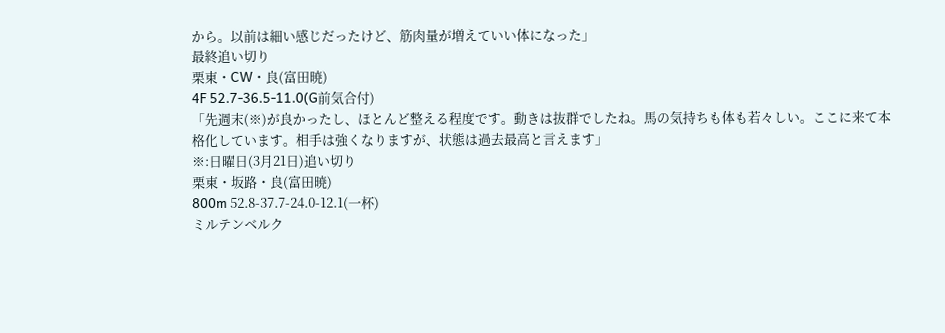から。以前は細い感じだったけど、筋肉量が増えていい体になった」
最終追い切り
栗東・CW・良(富田暁)
4F 52.7-36.5-11.0(G前気合付)
「先週末(※)が良かったし、ほとんど整える程度です。動きは抜群でしたね。馬の気持ちも体も若々しい。ここに来て本格化しています。相手は強くなりますが、状態は過去最高と言えます」
※:日曜日(3月21日)追い切り
栗東・坂路・良(富田暁)
800m 52.8-37.7-24.0-12.1(一杯)
ミルテンベルク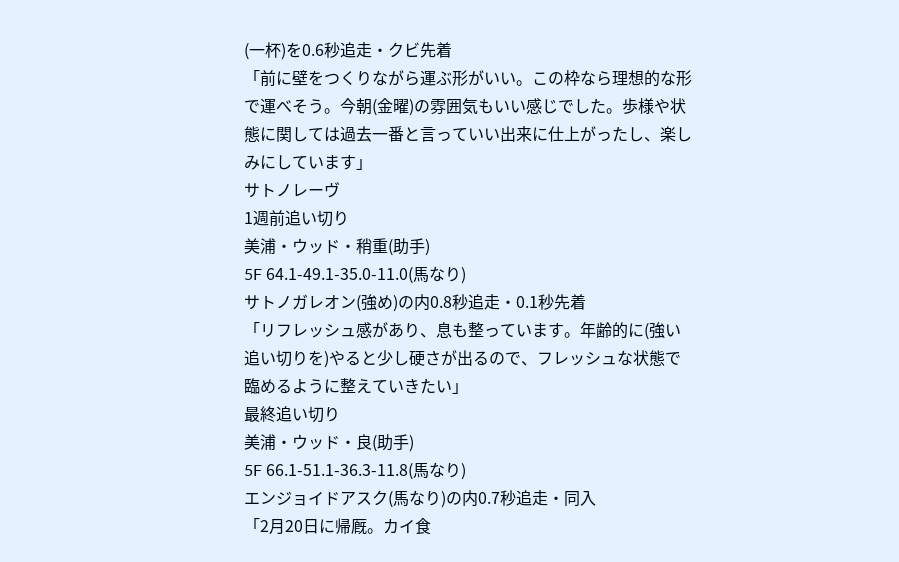(一杯)を0.6秒追走・クビ先着
「前に壁をつくりながら運ぶ形がいい。この枠なら理想的な形で運べそう。今朝(金曜)の雰囲気もいい感じでした。歩様や状態に関しては過去一番と言っていい出来に仕上がったし、楽しみにしています」
サトノレーヴ
1週前追い切り
美浦・ウッド・稍重(助手)
5F 64.1-49.1-35.0-11.0(馬なり)
サトノガレオン(強め)の内0.8秒追走・0.1秒先着
「リフレッシュ感があり、息も整っています。年齢的に(強い追い切りを)やると少し硬さが出るので、フレッシュな状態で臨めるように整えていきたい」
最終追い切り
美浦・ウッド・良(助手)
5F 66.1-51.1-36.3-11.8(馬なり)
エンジョイドアスク(馬なり)の内0.7秒追走・同入
「2月20日に帰厩。カイ食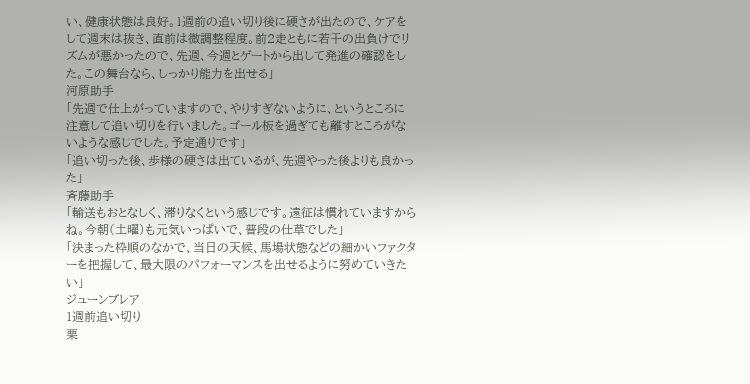い、健康状態は良好。1週前の追い切り後に硬さが出たので、ケアをして週末は抜き、直前は微調整程度。前2走ともに若干の出負けでリズムが悪かったので、先週、今週とゲートから出して発進の確認をした。この舞台なら、しっかり能力を出せる」
河原助手
「先週で仕上がっていますので、やりすぎないように、というところに注意して追い切りを行いました。ゴール板を過ぎても離すところがないような感じでした。予定通りです」
「追い切った後、歩様の硬さは出ているが、先週やった後よりも良かった」
斉藤助手
「輸送もおとなしく、滞りなくという感じです。遠征は慣れていますからね。今朝(土曜)も元気いっぱいで、普段の仕草でした」
「決まった枠順のなかで、当日の天候、馬場状態などの細かいファクターを把握して、最大限のパフォーマンスを出せるように努めていきたい」
ジューンブレア
1週前追い切り
栗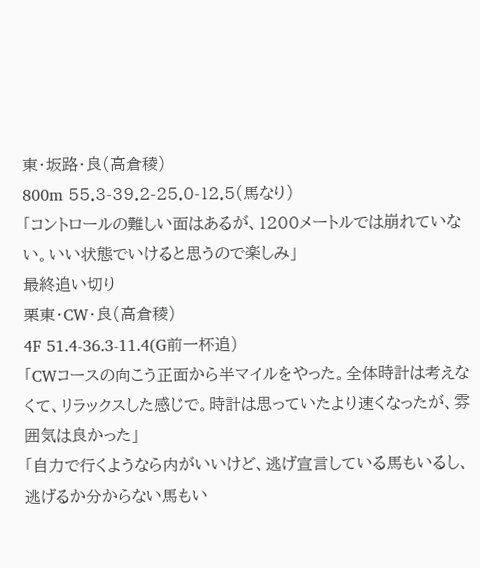東・坂路・良(高倉稜)
800m 55.3-39.2-25.0-12.5(馬なり)
「コントロールの難しい面はあるが、1200メートルでは崩れていない。いい状態でいけると思うので楽しみ」
最終追い切り
栗東・CW・良(高倉稜)
4F 51.4-36.3-11.4(G前一杯追)
「CWコースの向こう正面から半マイルをやった。全体時計は考えなくて、リラックスした感じで。時計は思っていたより速くなったが、雰囲気は良かった」
「自力で行くようなら内がいいけど、逃げ宣言している馬もいるし、逃げるか分からない馬もい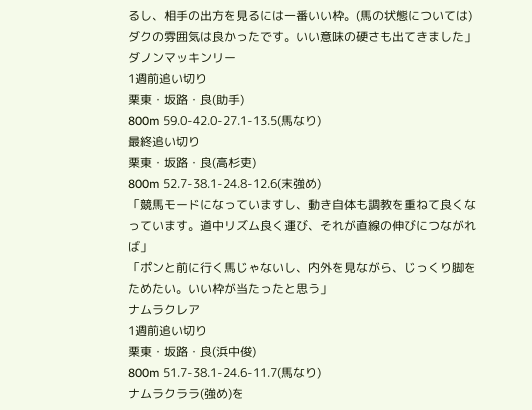るし、相手の出方を見るには一番いい枠。(馬の状態については)ダクの雰囲気は良かったです。いい意味の硬さも出てきました」
ダノンマッキンリー
1週前追い切り
栗東・坂路・良(助手)
800m 59.0-42.0-27.1-13.5(馬なり)
最終追い切り
栗東・坂路・良(高杉吏)
800m 52.7-38.1-24.8-12.6(末強め)
「競馬モードになっていますし、動き自体も調教を重ねて良くなっています。道中リズム良く運び、それが直線の伸びにつながれば」
「ポンと前に行く馬じゃないし、内外を見ながら、じっくり脚をためたい。いい枠が当たったと思う」
ナムラクレア
1週前追い切り
栗東・坂路・良(浜中俊)
800m 51.7-38.1-24.6-11.7(馬なり)
ナムラクララ(強め)を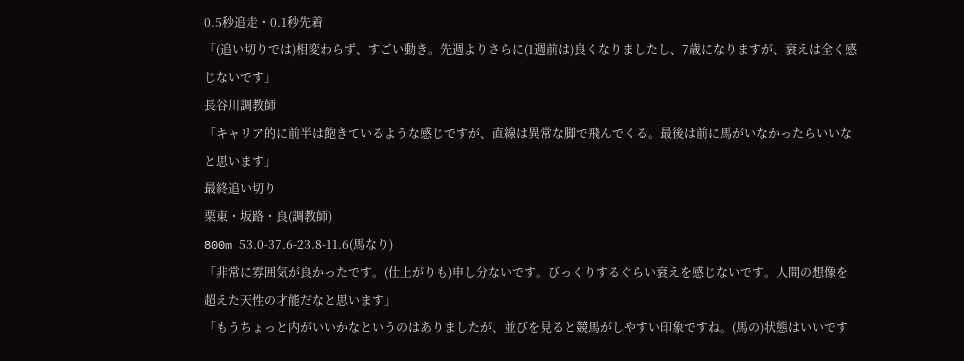0.5秒追走・0.1秒先着
「(追い切りでは)相変わらず、すごい動き。先週よりさらに(1週前は)良くなりましたし、7歳になりますが、衰えは全く感じないです」
長谷川調教師
「キャリア的に前半は飽きているような感じですが、直線は異常な脚で飛んでくる。最後は前に馬がいなかったらいいなと思います」
最終追い切り
栗東・坂路・良(調教師)
800m 53.0-37.6-23.8-11.6(馬なり)
「非常に雰囲気が良かったです。(仕上がりも)申し分ないです。びっくりするぐらい衰えを感じないです。人間の想像を超えた天性の才能だなと思います」
「もうちょっと内がいいかなというのはありましたが、並びを見ると競馬がしやすい印象ですね。(馬の)状態はいいです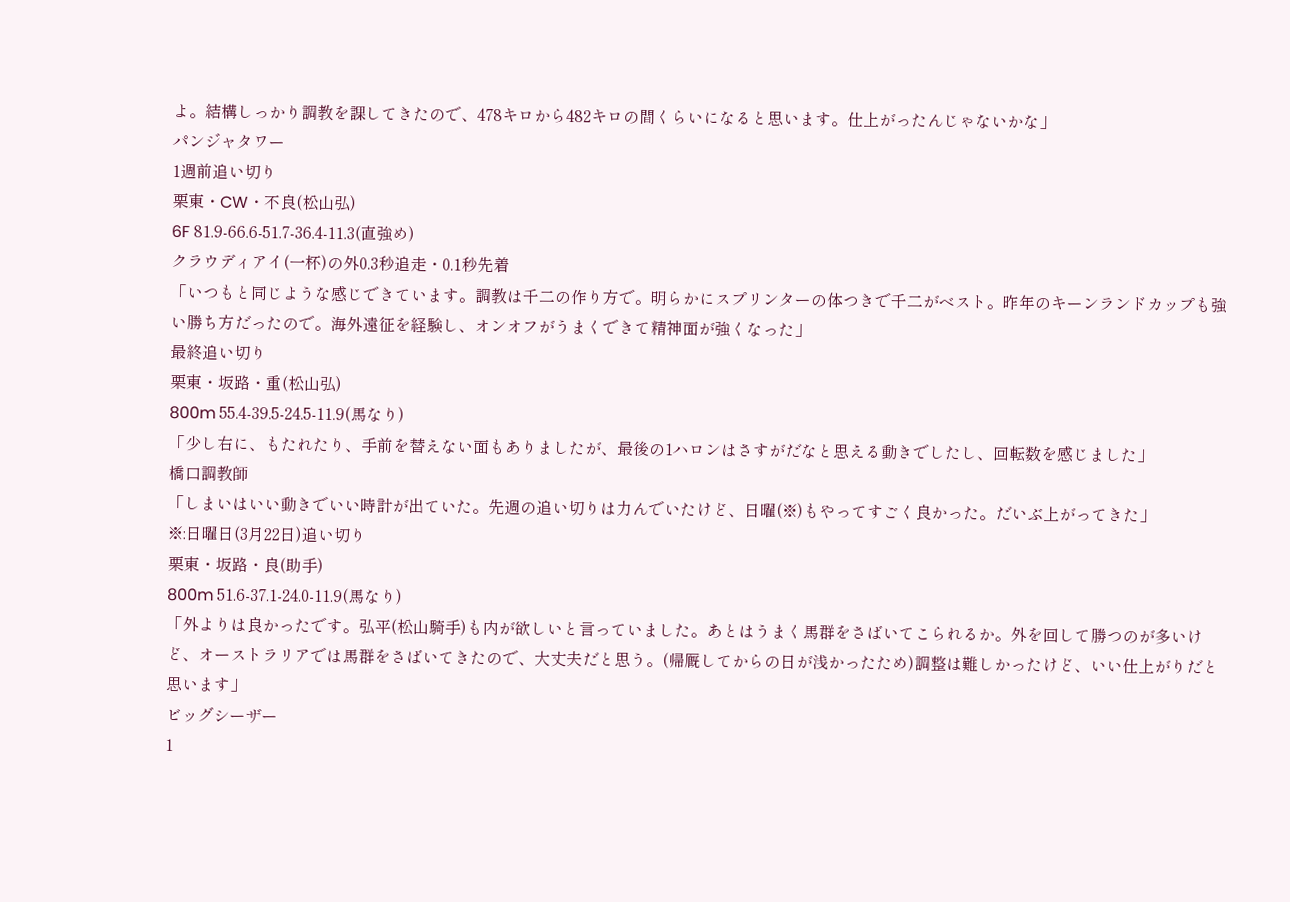よ。結構しっかり調教を課してきたので、478キロから482キロの間くらいになると思います。仕上がったんじゃないかな」
パンジャタワー
1週前追い切り
栗東・CW・不良(松山弘)
6F 81.9-66.6-51.7-36.4-11.3(直強め)
クラウディアイ(一杯)の外0.3秒追走・0.1秒先着
「いつもと同じような感じできています。調教は千二の作り方で。明らかにスプリンターの体つきで千二がベスト。昨年のキーンランドカップも強い勝ち方だったので。海外遠征を経験し、オンオフがうまくできて精神面が強くなった」
最終追い切り
栗東・坂路・重(松山弘)
800m 55.4-39.5-24.5-11.9(馬なり)
「少し右に、もたれたり、手前を替えない面もありましたが、最後の1ハロンはさすがだなと思える動きでしたし、回転数を感じました」
橋口調教師
「しまいはいい動きでいい時計が出ていた。先週の追い切りは力んでいたけど、日曜(※)もやってすごく良かった。だいぶ上がってきた」
※:日曜日(3月22日)追い切り
栗東・坂路・良(助手)
800m 51.6-37.1-24.0-11.9(馬なり)
「外よりは良かったです。弘平(松山騎手)も内が欲しいと言っていました。あとはうまく馬群をさばいてこられるか。外を回して勝つのが多いけど、オーストラリアでは馬群をさばいてきたので、大丈夫だと思う。(帰厩してからの日が浅かったため)調整は難しかったけど、いい仕上がりだと思います」
ビッグシーザー
1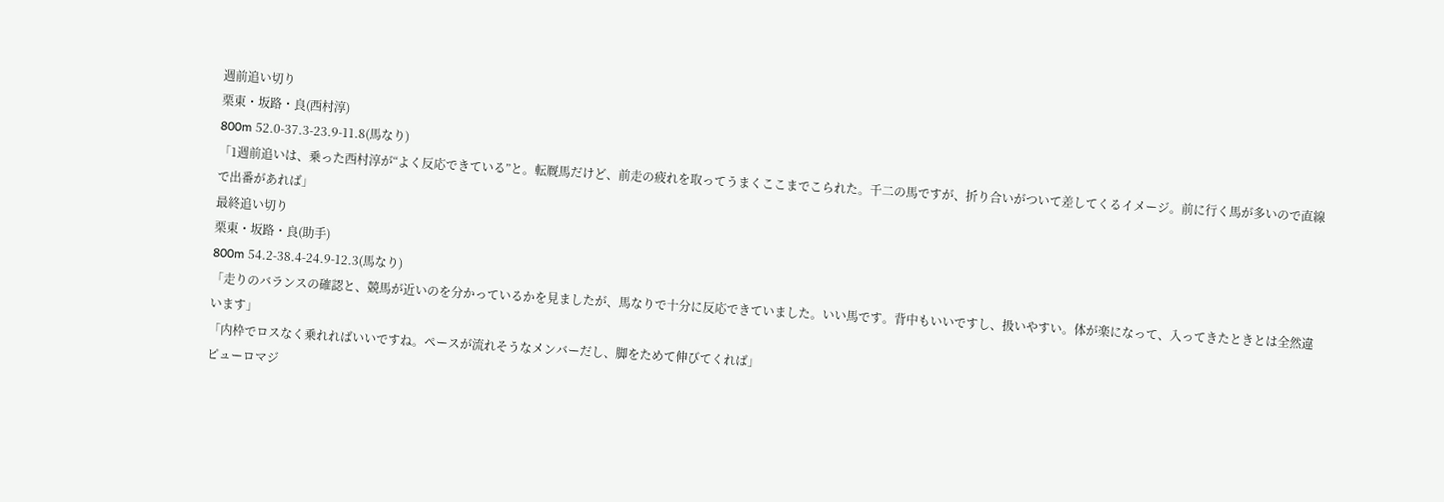週前追い切り
栗東・坂路・良(西村淳)
800m 52.0-37.3-23.9-11.8(馬なり)
「1週前追いは、乗った西村淳が“よく反応できている”と。転厩馬だけど、前走の疲れを取ってうまくここまでこられた。千二の馬ですが、折り合いがついて差してくるイメージ。前に行く馬が多いので直線で出番があれば」
最終追い切り
栗東・坂路・良(助手)
800m 54.2-38.4-24.9-12.3(馬なり)
「走りのバランスの確認と、競馬が近いのを分かっているかを見ましたが、馬なりで十分に反応できていました。いい馬です。背中もいいですし、扱いやすい。体が楽になって、入ってきたときとは全然違います」
「内枠でロスなく乗れればいいですね。ペースが流れそうなメンバーだし、脚をためて伸びてくれば」
ピューロマジ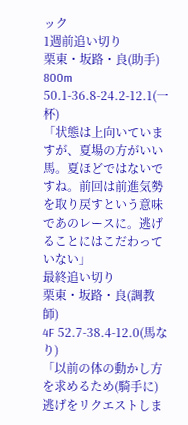ック
1週前追い切り
栗東・坂路・良(助手)
800m 50.1-36.8-24.2-12.1(一杯)
「状態は上向いていますが、夏場の方がいい馬。夏ほどではないですね。前回は前進気勢を取り戻すという意味であのレースに。逃げることにはこだわっていない」
最終追い切り
栗東・坂路・良(調教師)
4F 52.7-38.4-12.0(馬なり)
「以前の体の動かし方を求めるため(騎手に)逃げをリクエストしま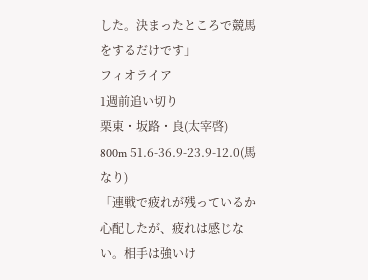した。決まったところで競馬をするだけです」
フィオライア
1週前追い切り
栗東・坂路・良(太宰啓)
800m 51.6-36.9-23.9-12.0(馬なり)
「連戦で疲れが残っているか心配したが、疲れは感じない。相手は強いけ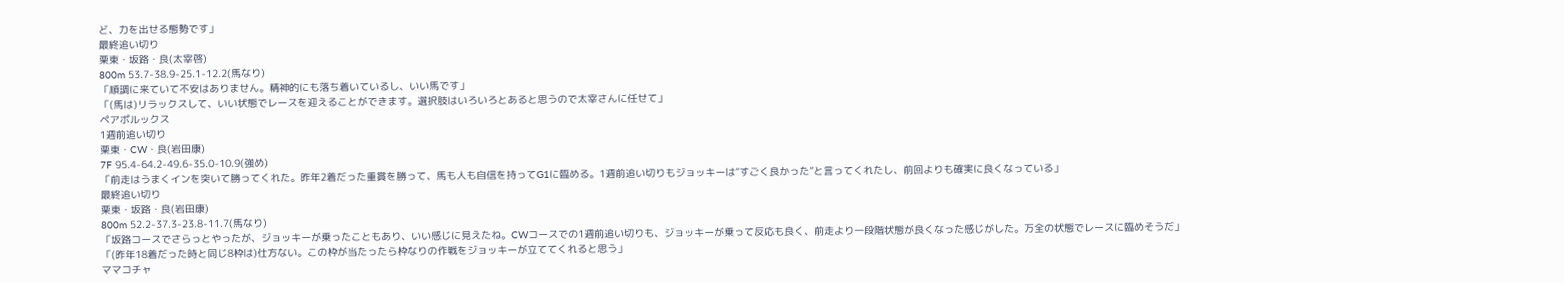ど、力を出せる態勢です」
最終追い切り
栗東・坂路・良(太宰啓)
800m 53.7-38.9-25.1-12.2(馬なり)
「順調に来ていて不安はありません。精神的にも落ち着いているし、いい馬です」
「(馬は)リラックスして、いい状態でレースを迎えることができます。選択肢はいろいろとあると思うので太宰さんに任せて」
ペアポルックス
1週前追い切り
栗東・CW・良(岩田康)
7F 95.4-64.2-49.6-35.0-10.9(強め)
「前走はうまくインを突いて勝ってくれた。昨年2着だった重賞を勝って、馬も人も自信を持ってG1に臨める。1週前追い切りもジョッキーは“すごく良かった”と言ってくれたし、前回よりも確実に良くなっている」
最終追い切り
栗東・坂路・良(岩田康)
800m 52.2-37.3-23.8-11.7(馬なり)
「坂路コースでさらっとやったが、ジョッキーが乗ったこともあり、いい感じに見えたね。CWコースでの1週前追い切りも、ジョッキーが乗って反応も良く、前走より一段階状態が良くなった感じがした。万全の状態でレースに臨めそうだ」
「(昨年18着だった時と同じ8枠は)仕方ない。この枠が当たったら枠なりの作戦をジョッキーが立ててくれると思う」
ママコチャ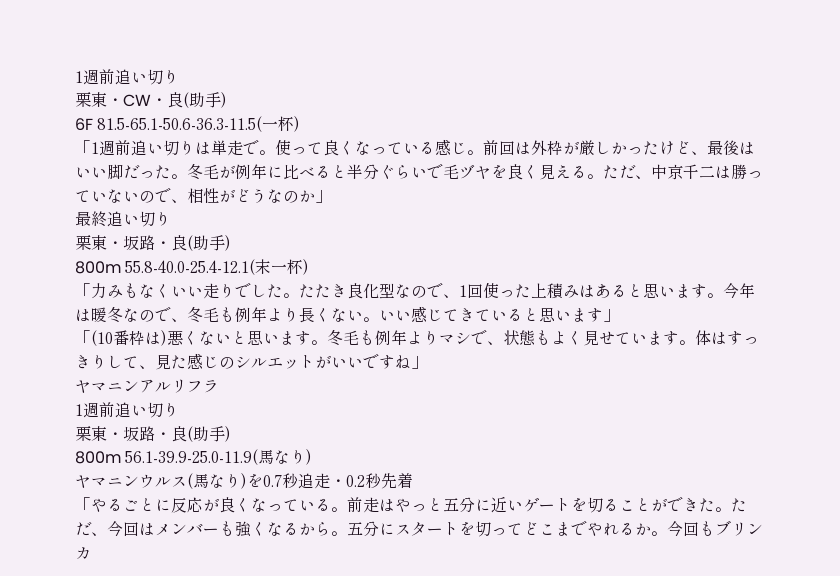1週前追い切り
栗東・CW・良(助手)
6F 81.5-65.1-50.6-36.3-11.5(一杯)
「1週前追い切りは単走で。使って良くなっている感じ。前回は外枠が厳しかったけど、最後はいい脚だった。冬毛が例年に比べると半分ぐらいで毛ヅヤを良く見える。ただ、中京千二は勝っていないので、相性がどうなのか」
最終追い切り
栗東・坂路・良(助手)
800m 55.8-40.0-25.4-12.1(末一杯)
「力みもなくいい走りでした。たたき良化型なので、1回使った上積みはあると思います。今年は暖冬なので、冬毛も例年より長くない。いい感じてきていると思います」
「(10番枠は)悪くないと思います。冬毛も例年よりマシで、状態もよく見せています。体はすっきりして、見た感じのシルエットがいいですね」
ヤマニンアルリフラ
1週前追い切り
栗東・坂路・良(助手)
800m 56.1-39.9-25.0-11.9(馬なり)
ヤマニンウルス(馬なり)を0.7秒追走・0.2秒先着
「やるごとに反応が良くなっている。前走はやっと五分に近いゲートを切ることができた。ただ、今回はメンバーも強くなるから。五分にスタートを切ってどこまでやれるか。今回もブリンカ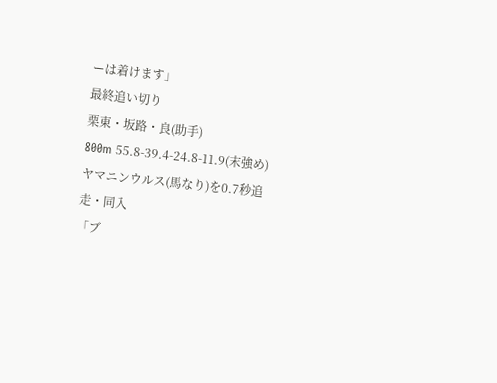ーは着けます」
最終追い切り
栗東・坂路・良(助手)
800m 55.8-39.4-24.8-11.9(末強め)
ヤマニンウルス(馬なり)を0.7秒追走・同入
「ブ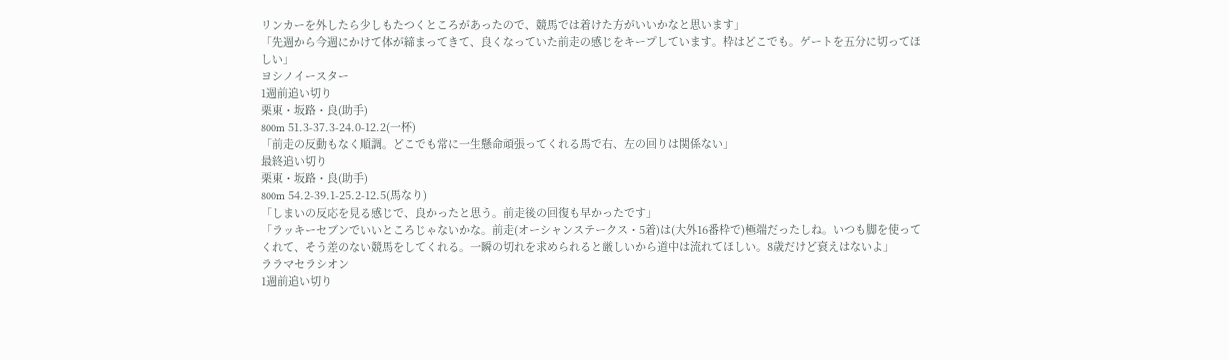リンカーを外したら少しもたつくところがあったので、競馬では着けた方がいいかなと思います」
「先週から今週にかけて体が締まってきて、良くなっていた前走の感じをキープしています。枠はどこでも。ゲートを五分に切ってほしい」
ヨシノイースター
1週前追い切り
栗東・坂路・良(助手)
800m 51.3-37.3-24.0-12.2(一杯)
「前走の反動もなく順調。どこでも常に一生懸命頑張ってくれる馬で右、左の回りは関係ない」
最終追い切り
栗東・坂路・良(助手)
800m 54.2-39.1-25.2-12.5(馬なり)
「しまいの反応を見る感じで、良かったと思う。前走後の回復も早かったです」
「ラッキーセブンでいいところじゃないかな。前走(オーシャンステークス・5着)は(大外16番枠で)極端だったしね。いつも脚を使ってくれて、そう差のない競馬をしてくれる。一瞬の切れを求められると厳しいから道中は流れてほしい。8歳だけど衰えはないよ」
ララマセラシオン
1週前追い切り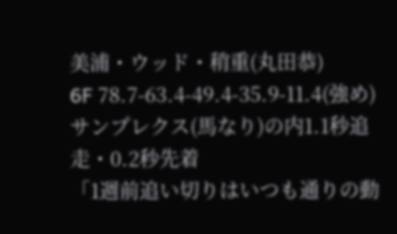美浦・ウッド・稍重(丸田恭)
6F 78.7-63.4-49.4-35.9-11.4(強め)
サンプレクス(馬なり)の内1.1秒追走・0.2秒先着
「1週前追い切りはいつも通りの動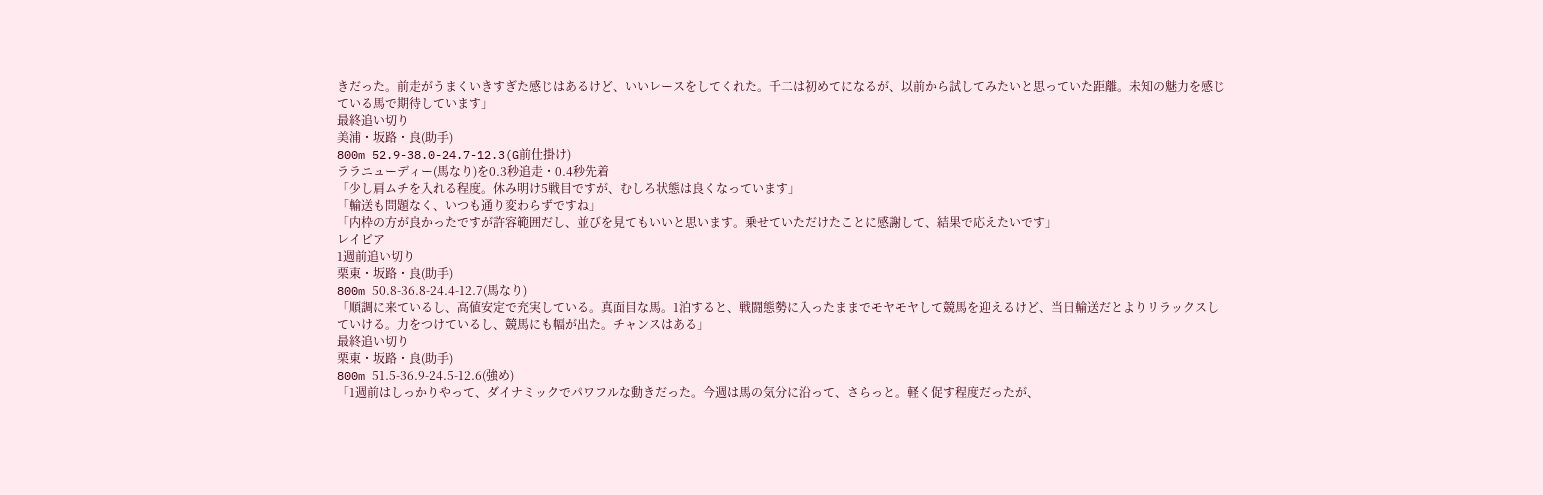きだった。前走がうまくいきすぎた感じはあるけど、いいレースをしてくれた。千二は初めてになるが、以前から試してみたいと思っていた距離。未知の魅力を感じている馬で期待しています」
最終追い切り
美浦・坂路・良(助手)
800m 52.9-38.0-24.7-12.3(G前仕掛け)
ララニューディー(馬なり)を0.3秒追走・0.4秒先着
「少し肩ムチを入れる程度。休み明け5戦目ですが、むしろ状態は良くなっています」
「輸送も問題なく、いつも通り変わらずですね」
「内枠の方が良かったですが許容範囲だし、並びを見てもいいと思います。乗せていただけたことに感謝して、結果で応えたいです」
レイピア
1週前追い切り
栗東・坂路・良(助手)
800m 50.8-36.8-24.4-12.7(馬なり)
「順調に来ているし、高値安定で充実している。真面目な馬。1泊すると、戦闘態勢に入ったままでモヤモヤして競馬を迎えるけど、当日輸送だとよりリラックスしていける。力をつけているし、競馬にも幅が出た。チャンスはある」
最終追い切り
栗東・坂路・良(助手)
800m 51.5-36.9-24.5-12.6(強め)
「1週前はしっかりやって、ダイナミックでパワフルな動きだった。今週は馬の気分に沿って、さらっと。軽く促す程度だったが、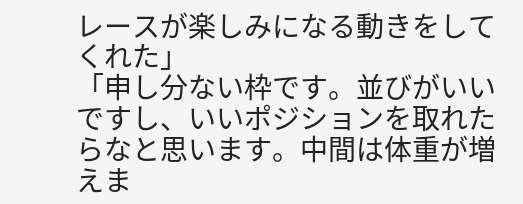レースが楽しみになる動きをしてくれた」
「申し分ない枠です。並びがいいですし、いいポジションを取れたらなと思います。中間は体重が増えま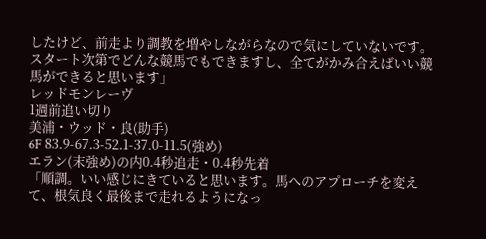したけど、前走より調教を増やしながらなので気にしていないです。スタート次第でどんな競馬でもできますし、全てがかみ合えばいい競馬ができると思います」
レッドモンレーヴ
1週前追い切り
美浦・ウッド・良(助手)
6F 83.9-67.3-52.1-37.0-11.5(強め)
エラン(末強め)の内0.4秒追走・0.4秒先着
「順調。いい感じにきていると思います。馬へのアプローチを変えて、根気良く最後まで走れるようになっ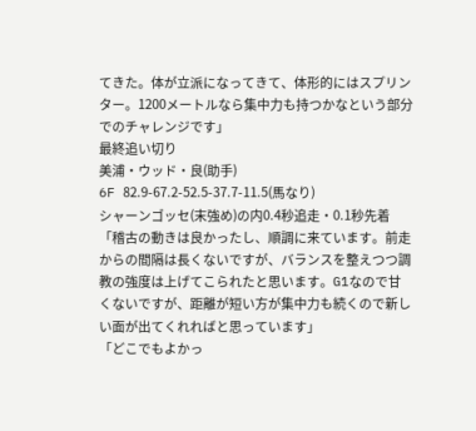てきた。体が立派になってきて、体形的にはスプリンター。1200メートルなら集中力も持つかなという部分でのチャレンジです」
最終追い切り
美浦・ウッド・良(助手)
6F 82.9-67.2-52.5-37.7-11.5(馬なり)
シャーンゴッセ(末強め)の内0.4秒追走・0.1秒先着
「稽古の動きは良かったし、順調に来ています。前走からの間隔は長くないですが、バランスを整えつつ調教の強度は上げてこられたと思います。G1なので甘くないですが、距離が短い方が集中力も続くので新しい面が出てくれればと思っています」
「どこでもよかっ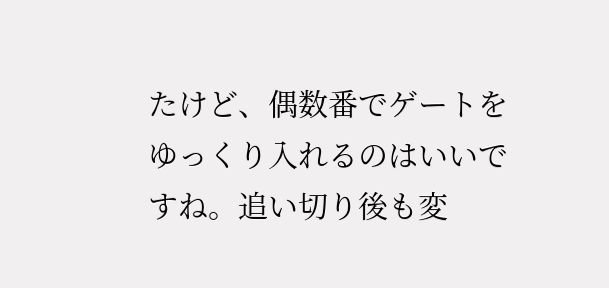たけど、偶数番でゲートをゆっくり入れるのはいいですね。追い切り後も変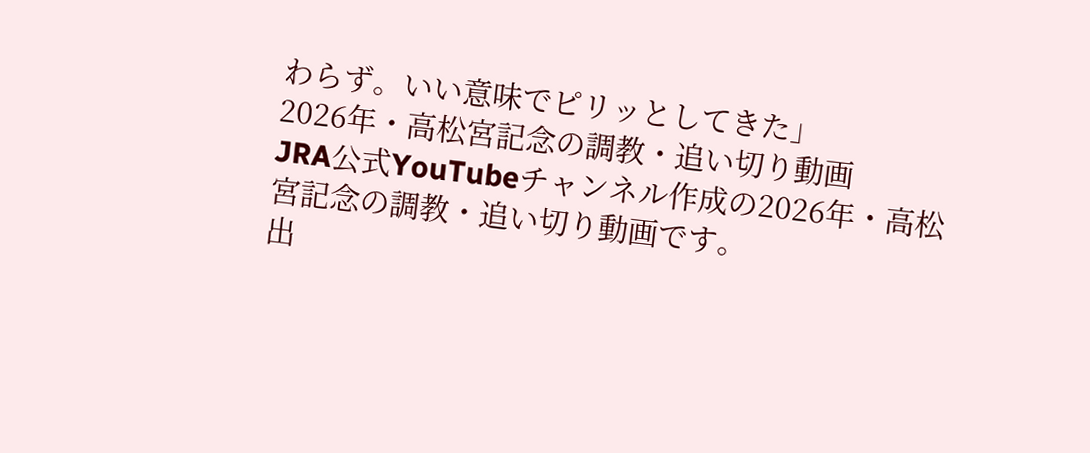わらず。いい意味でピリッとしてきた」
2026年・高松宮記念の調教・追い切り動画
JRA公式YouTubeチャンネル作成の2026年・高松宮記念の調教・追い切り動画です。
出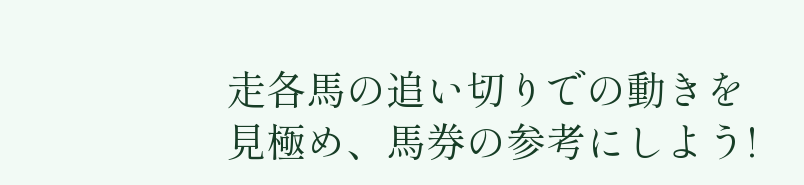走各馬の追い切りでの動きを見極め、馬券の参考にしよう!